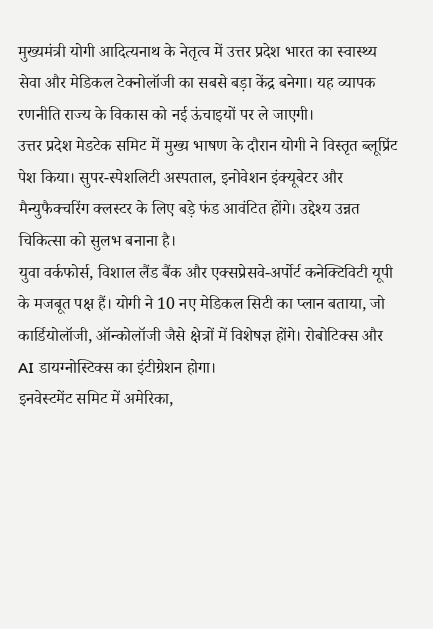मुख्यमंत्री योगी आदित्यनाथ के नेतृत्व में उत्तर प्रदेश भारत का स्वास्थ्य सेवा और मेडिकल टेक्नोलॉजी का सबसे बड़ा केंद्र बनेगा। यह व्यापक रणनीति राज्य के विकास को नई ऊंचाइयों पर ले जाएगी।
उत्तर प्रदेश मेडटेक समिट में मुख्य भाषण के दौरान योगी ने विस्तृत ब्लूप्रिंट पेश किया। सुपर-स्पेशलिटी अस्पताल, इनोवेशन इंक्यूबेटर और मैन्युफैक्चरिंग क्लस्टर के लिए बड़े फंड आवंटित होंगे। उद्देश्य उन्नत चिकित्सा को सुलभ बनाना है।
युवा वर्कफोर्स, विशाल लैंड बैंक और एक्सप्रेसवे-अर्पोर्ट कनेक्टिविटी यूपी के मजबूत पक्ष हैं। योगी ने 10 नए मेडिकल सिटी का प्लान बताया, जो कार्डियोलॉजी, ऑन्कोलॉजी जैसे क्षेत्रों में विशेषज्ञ होंगे। रोबोटिक्स और AI डायग्नोस्टिक्स का इंटीग्रेशन होगा।
इनवेस्टमेंट समिट में अमेरिका,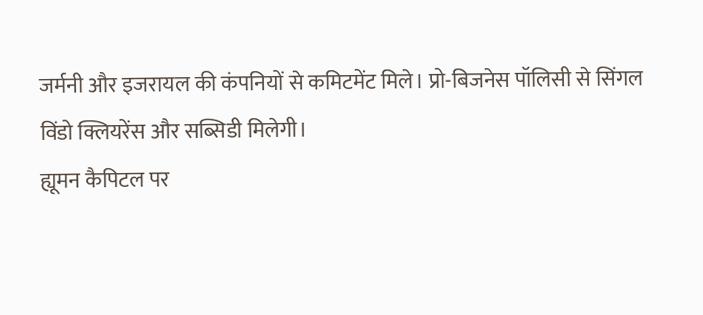जर्मनी और इजरायल की कंपनियों से कमिटमेंट मिले। प्रो-बिजनेस पॉलिसी से सिंगल विंडो क्लियरेंस और सब्सिडी मिलेगी।
ह्यूमन कैपिटल पर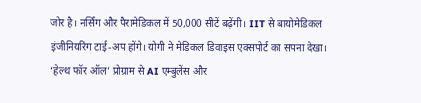जोर है। नर्सिंग और पैरामेडिकल में 50,000 सीटें बढ़ेंगी। IIT से बायोमेडिकल इंजीनियरिंग टाई-अप होंगे। योगी ने मेडिकल डिवाइस एक्सपोर्ट का सपना देखा।
‘हेल्थ फॉर ऑल’ प्रोग्राम से AI एम्बुलेंस और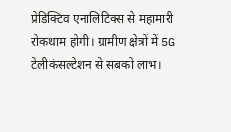प्रेडिक्टिव एनालिटिक्स से महामारी रोकथाम होगी। ग्रामीण क्षेत्रों में 5G टेलीकंसल्टेशन से सबको लाभ।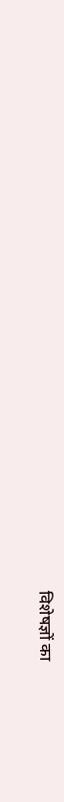विशेषज्ञों का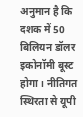अनुमान है कि दशक में 50 बिलियन डॉलर इकोनॉमी बूस्ट होगा। नीतिगत स्थिरता से यूपी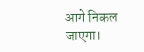आगे निकल जाएगा।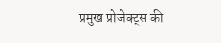प्रमुख प्रोजेक्ट्स की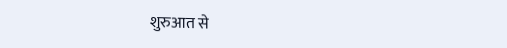शुरुआत से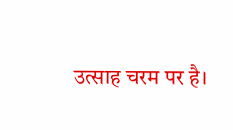उत्साह चरम पर है।